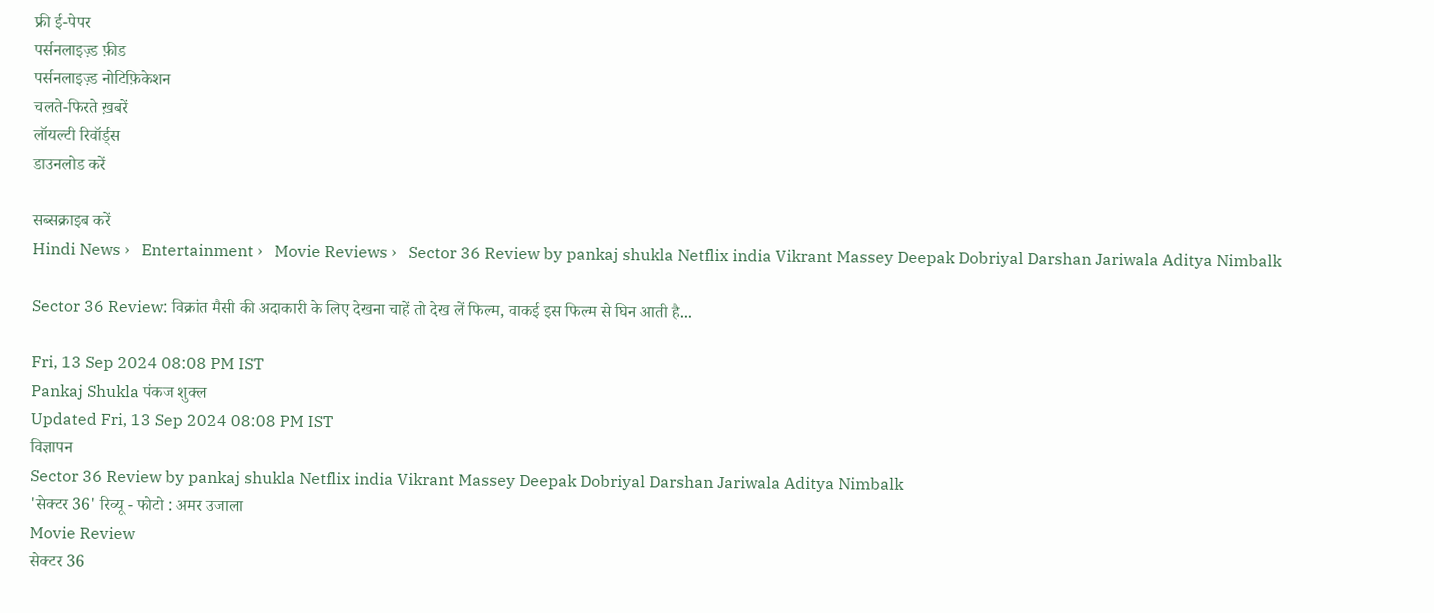फ्री ई-पेपर
पर्सनलाइज़्ड फ़ीड
पर्सनलाइज़्ड नोटिफ़िकेशन
चलते-फिरते ख़बरें
लॉयल्टी रिवॉर्ड्स
डाउनलोड करें

सब्सक्राइब करें
Hindi News ›   Entertainment ›   Movie Reviews ›   Sector 36 Review by pankaj shukla Netflix india Vikrant Massey Deepak Dobriyal Darshan Jariwala Aditya Nimbalk

Sector 36 Review: विक्रांत मैसी की अदाकारी के लिए देखना चाहें तो देख लें फिल्म, वाकई इस फिल्म से घिन आती है...

Fri, 13 Sep 2024 08:08 PM IST
Pankaj Shukla पंकज शुक्ल
Updated Fri, 13 Sep 2024 08:08 PM IST
विज्ञापन
Sector 36 Review by pankaj shukla Netflix india Vikrant Massey Deepak Dobriyal Darshan Jariwala Aditya Nimbalk
'सेक्टर 36' रिव्यू - फोटो : अमर उजाला
Movie Review
सेक्टर 36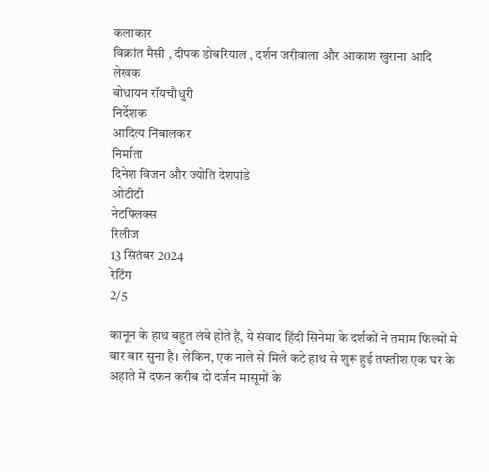कलाकार
विक्रांत मैसी , दीपक डोबरियाल , दर्शन जरीवाला और आकाश खुराना आदि
लेखक
बोधायन रॉयचौधुरी
निर्देशक
आदित्य निंबालकर
निर्माता
दिनेश विजन और ज्योति देशपांडे
ओटीटी
नेटफ्लिक्स
रिलीज
13 सितंबर 2024
रेटिंग
2/5

कानून के हाथ बहुत लंबे होते हैं, ये संवाद हिंदी सिनेमा के दर्शकों ने तमाम फिल्मों मे बार बार सुना है। लेकिन, एक नाले से मिले कटे हाथ से शुरू हुई तफ्तीश एक घर के अहाते में दफन करीब दो दर्जन मासूमों के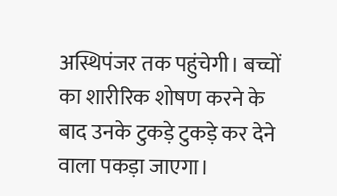अस्थिपंजर तक पहुंचेगी। बच्चों का शारीरिक शोषण करने के बाद उनके टुकड़े टुकड़े कर देने वाला पकड़ा जाएगा।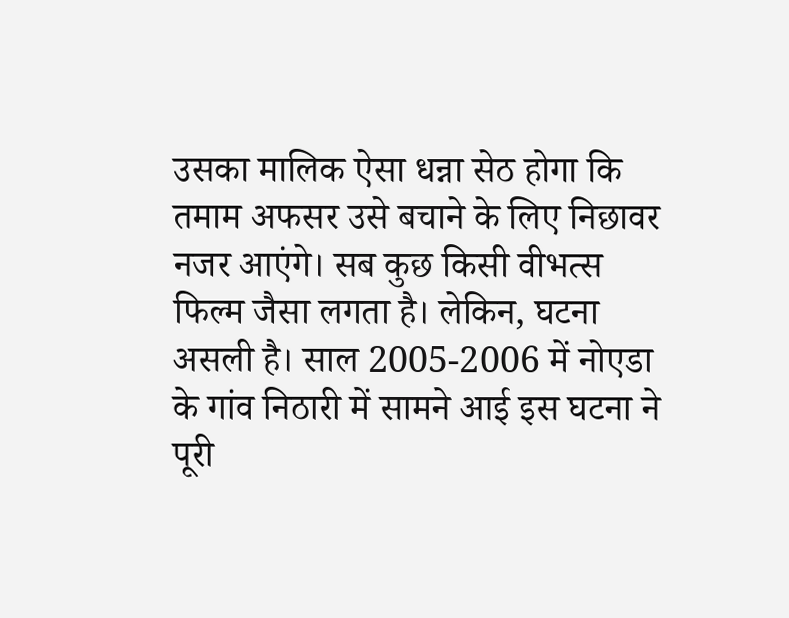उसका मालिक ऐसा धन्ना सेठ होगा कि तमाम अफसर उसे बचाने के लिए निछावर नजर आएंगे। सब कुछ किसी वीभत्स फिल्म जैसा लगता है। लेकिन, घटना असली है। साल 2005-2006 में नोएडा के गांव निठारी में सामने आई इस घटना ने पूरी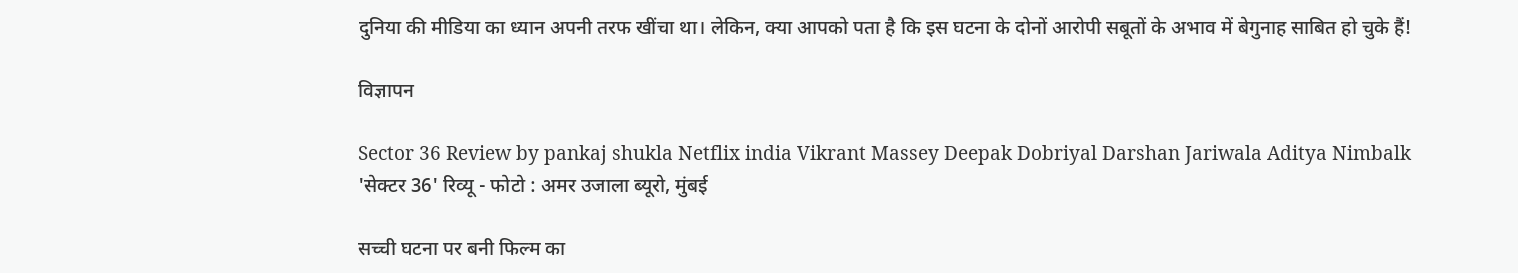दुनिया की मीडिया का ध्यान अपनी तरफ खींचा था। लेकिन, क्या आपको पता है कि इस घटना के दोनों आरोपी सबूतों के अभाव में बेगुनाह साबित हो चुके हैं!

विज्ञापन

Sector 36 Review by pankaj shukla Netflix india Vikrant Massey Deepak Dobriyal Darshan Jariwala Aditya Nimbalk
'सेक्टर 36' रिव्यू - फोटो : अमर उजाला ब्यूरो, मुंबई

सच्ची घटना पर बनी फिल्म का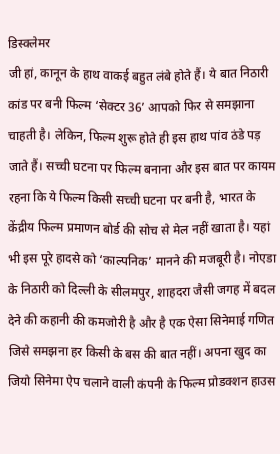डिस्क्लेमर
जी हां, कानून के हाथ वाकई बहुत लंबे होते हैं। ये बात निठारी कांड पर बनी फिल्म ‘सेक्टर 36’ आपको फिर से समझाना चाहती है। लेकिन, फिल्म शुरू होते ही इस हाथ पांव ठंडे पड़ जाते हैं। सच्ची घटना पर फिल्म बनाना और इस बात पर कायम रहना कि ये फिल्म किसी सच्ची घटना पर बनी है, भारत के केंद्रीय फिल्म प्रमाणन बोर्ड की सोच से मेल नहीं खाता है। यहां भी इस पूरे हादसे को ‘काल्पनिक’ मानने की मजबूरी है। नोएडा के निठारी को दिल्ली के सीलमपुर, शाहदरा जैसी जगह में बदल देने की कहानी की कमजोरी है और है एक ऐसा सिनेमाई गणित जिसे समझना हर किसी के बस की बात नहीं। अपना खुद का जियो सिनेमा ऐप चलाने वाली कंपनी के फिल्म प्रोडक्शन हाउस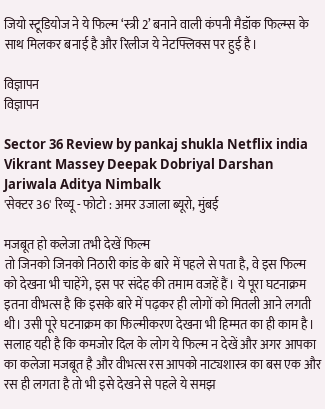जियो स्टूडियोज ने ये फिल्म ‘स्त्री 2’ बनाने वाली कंपनी मैडॉक फिल्म्स के साथ मिलकर बनाई है और रिलीज ये नेटफ्लिक्स पर हुई है।

विज्ञापन
विज्ञापन

Sector 36 Review by pankaj shukla Netflix india Vikrant Massey Deepak Dobriyal Darshan Jariwala Aditya Nimbalk
'सेक्टर 36' रिव्यू - फोटो : अमर उजाला ब्यूरो, मुंबई

मजबूत हो कलेजा तभी देखें फिल्म
तो जिनको जिनको निठारी कांड के बारे में पहले से पता है, वे इस फिल्म को देखना भी चाहेंगे, इस पर संदेह की तमाम वजहें हैं। ये पूरा घटनाक्रम इतना वीभत्स है कि इसके बारे में पढ़कर ही लोगों को मितली आने लगती थी। उसी पूरे घटनाक्रम का फिल्मीकरण देखना भी हिम्मत का ही काम है। सलाह यही है कि कमजोर दिल के लोग ये फिल्म न देखें और अगर आपका का कलेजा मजबूत है और वीभत्स रस आपको नाट्यशास्त्र का बस एक और रस ही लगता है तो भी इसे देखने से पहले ये समझ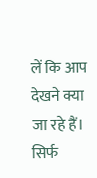लें कि आप देखने क्या जा रहे हैं। सिर्फ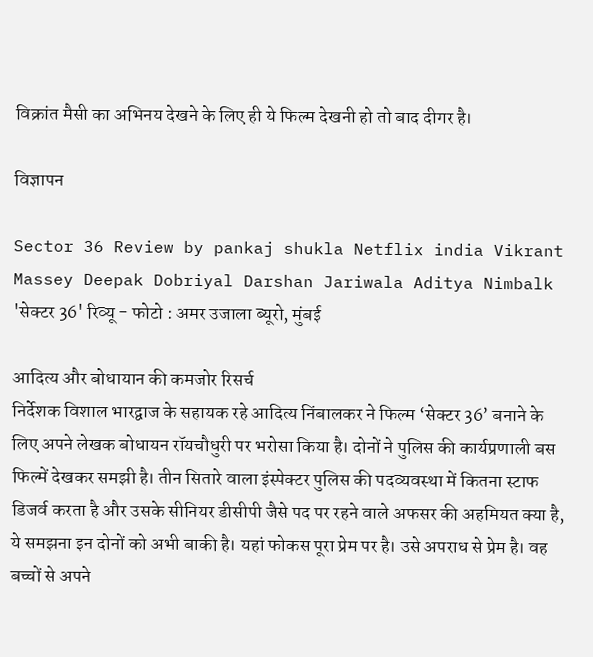विक्रांत मैसी का अभिनय देखने के लिए ही ये फिल्म देखनी हो तो बाद दीगर है।

विज्ञापन

Sector 36 Review by pankaj shukla Netflix india Vikrant Massey Deepak Dobriyal Darshan Jariwala Aditya Nimbalk
'सेक्टर 36' रिव्यू - फोटो : अमर उजाला ब्यूरो, मुंबई

आदित्य और बोधायान की कमजोर रिसर्च
निर्देशक विशाल भारद्वाज के सहायक रहे आदित्य निंबालकर ने फिल्म ‘सेक्टर 36’ बनाने के लिए अपने लेखक बोधायन रॉयचौधुरी पर भरोसा किया है। दोनों ने पुलिस की कार्यप्रणाली बस फिल्में देखकर समझी है। तीन सितारे वाला इंस्पेक्टर पुलिस की पदव्यवस्था में कितना स्टाफ डिजर्व करता है और उसके सीनियर डीसीपी जैसे पद पर रहने वाले अफसर की अहमियत क्या है, ये समझना इन दोनों को अभी बाकी है। यहां फोकस पूरा प्रेम पर है। उसे अपराध से प्रेम है। वह बच्चों से अपने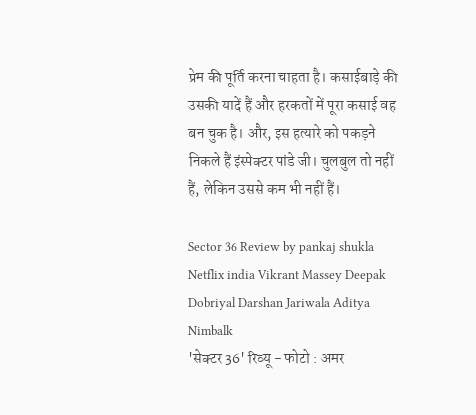प्रेम की पूर्ति करना चाहता है। कसाईबाड़े की उसकी यादें हैं और हरकतों में पूरा कसाई वह बन चुक है। और, इस हत्यारे को पकड़ने निकले हैं इंस्पेक्टर पांडे जी। चुलबुल तो नहीं हैं, लेकिन उससे कम भी नहीं हैं।

Sector 36 Review by pankaj shukla Netflix india Vikrant Massey Deepak Dobriyal Darshan Jariwala Aditya Nimbalk
'सेक्टर 36' रिव्यू - फोटो : अमर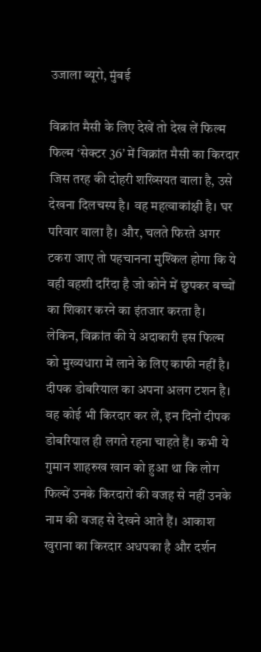उजाला ब्यूरो, मुंबई

विक्रांत मैसी के लिए देखें तो देख लें फिल्म
फिल्म ‘सेक्टर 36’ में विक्रांत मैसी का किरदार जिस तरह की दोहरी शख्सियत वाला है, उसे देखना दिलचस्प है। वह महत्वाकांक्षी है। घर परिवार वाला है। और, चलते फिरते अगर टकरा जाए तो पहचानना मुश्किल होगा कि ये वही वहशी दरिंदा है जो कोने में छुपकर बच्चों का शिकार करने का इंतजार करता है। लेकिन, विक्रांत की ये अदाकारी इस फिल्म को मुख्यधारा में लाने के लिए काफी नहीं है। दीपक डोबरियाल का अपना अलग टशन है। वह कोई भी किरदार कर लें, इन दिनों दीपक डोबरियाल ही लगते रहना चाहते हैं। कभी ये गुमान शाहरुख खान को हुआ था कि लोग फिल्में उनके किरदारों की वजह से नहीं उनके नाम की वजह से देखने आते हैं। आकाश खुराना का किरदार अधपका है और दर्शन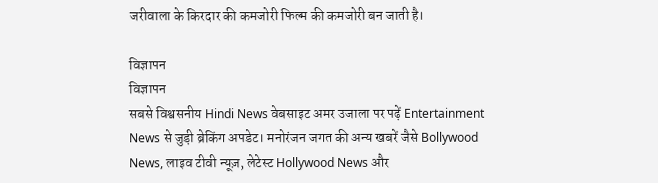जरीवाला के किरदार की कमजोरी फिल्म की कमजोरी बन जाती है।

विज्ञापन
विज्ञापन
सबसे विश्वसनीय Hindi News वेबसाइट अमर उजाला पर पढ़ें Entertainment News से जुड़ी ब्रेकिंग अपडेट। मनोरंजन जगत की अन्य खबरें जैसे Bollywood News, लाइव टीवी न्यूज़, लेटेस्ट Hollywood News और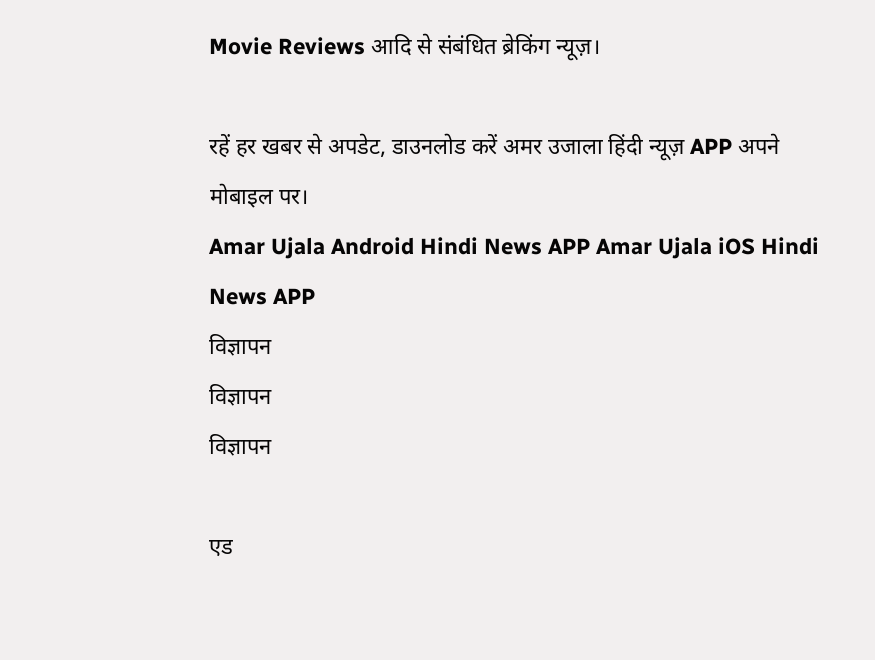Movie Reviews आदि से संबंधित ब्रेकिंग न्यूज़।

रहें हर खबर से अपडेट, डाउनलोड करें अमर उजाला हिंदी न्यूज़ APP अपने मोबाइल पर।
Amar Ujala Android Hindi News APP Amar Ujala iOS Hindi News APP
विज्ञापन
विज्ञापन
विज्ञापन

एड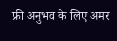फ्री अनुभव के लिए अमर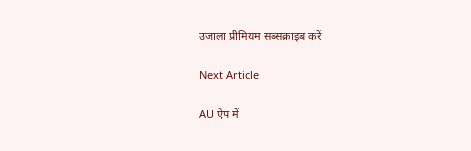उजाला प्रीमियम सब्सक्राइब करें

Next Article

AU ऐप में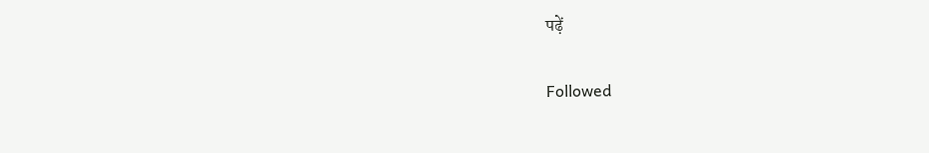पढ़ें

Followed